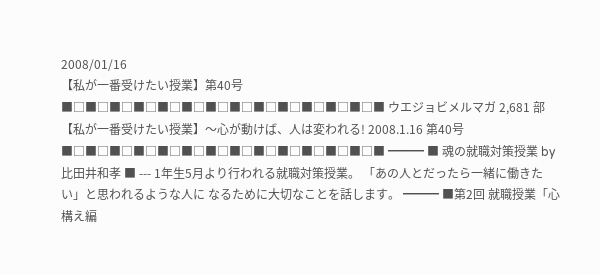2008/01/16
【私が一番受けたい授業】第40号
■□■□■□■□■□■□■□■□■□■□■□■□■□■ ウエジョビメルマガ 2,681 部 【私が一番受けたい授業】〜心が動けば、人は変われる! 2008.1.16 第40号 ■□■□■□■□■□■□■□■□■□■□■□■□■□■ ━━━ ■ 魂の就職対策授業 by比田井和孝 ■ --- 1年生5月より行われる就職対策授業。 「あの人とだったら一緒に働きたい」と思われるような人に なるために大切なことを話します。 ━━━ ■第2回 就職授業「心構え編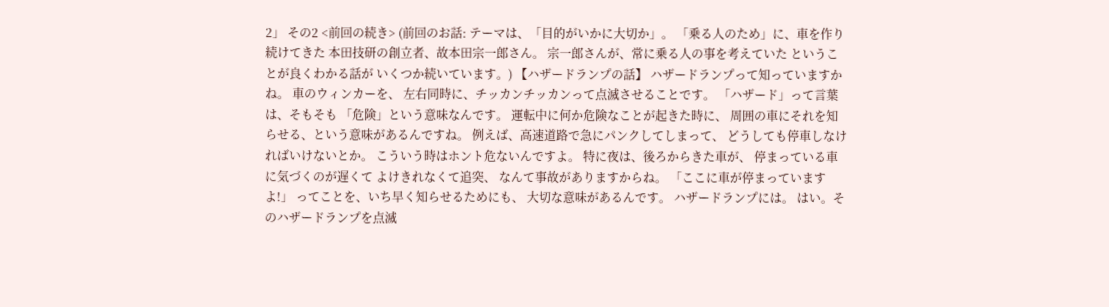2」 その2 <前回の続き> (前回のお話: テーマは、「目的がいかに大切か」。 「乗る人のため」に、車を作り続けてきた 本田技研の創立者、故本田宗一郎さん。 宗一郎さんが、常に乗る人の事を考えていた ということが良くわかる話が いくつか続いています。) 【ハザードランプの話】 ハザードランプって知っていますかね。 車のウィンカーを、 左右同時に、チッカンチッカンって点滅させることです。 「ハザード」って言葉は、そもそも 「危険」という意味なんです。 運転中に何か危険なことが起きた時に、 周囲の車にそれを知らせる、という意味があるんですね。 例えば、高速道路で急にパンクしてしまって、 どうしても停車しなければいけないとか。 こういう時はホント危ないんですよ。 特に夜は、後ろからきた車が、 停まっている車に気づくのが遅くて よけきれなくて追突、 なんて事故がありますからね。 「ここに車が停まっていますよ!」 ってことを、いち早く知らせるためにも、 大切な意味があるんです。 ハザードランプには。 はい。そのハザードランプを点滅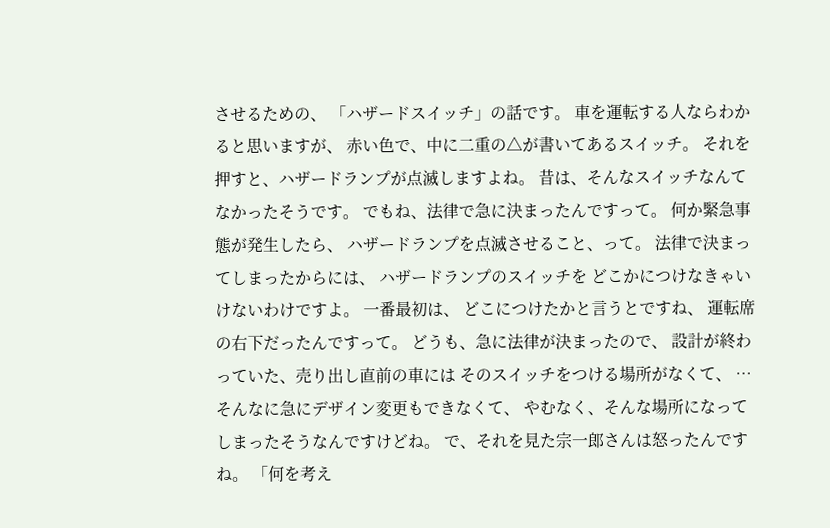させるための、 「ハザードスイッチ」の話です。 車を運転する人ならわかると思いますが、 赤い色で、中に二重の△が書いてあるスイッチ。 それを押すと、ハザードランプが点滅しますよね。 昔は、そんなスイッチなんてなかったそうです。 でもね、法律で急に決まったんですって。 何か緊急事態が発生したら、 ハザードランプを点滅させること、って。 法律で決まってしまったからには、 ハザードランプのスイッチを どこかにつけなきゃいけないわけですよ。 一番最初は、 どこにつけたかと言うとですね、 運転席の右下だったんですって。 どうも、急に法律が決まったので、 設計が終わっていた、売り出し直前の車には そのスイッチをつける場所がなくて、 …そんなに急にデザイン変更もできなくて、 やむなく、そんな場所になってしまったそうなんですけどね。 で、それを見た宗一郎さんは怒ったんですね。 「何を考え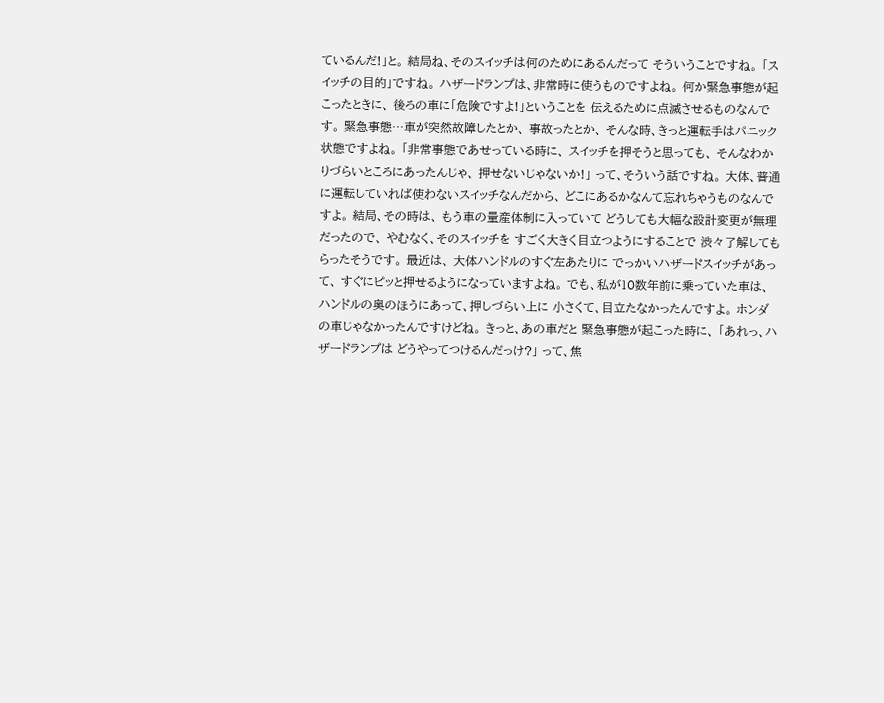ているんだ!」と。 結局ね、そのスイッチは何のためにあるんだって そういうことですね。 「スイッチの目的」ですね。 ハザードランプは、非常時に使うものですよね。 何か緊急事態が起こったときに、 後ろの車に「危険ですよ!」ということを 伝えるために点滅させるものなんです。 緊急事態…車が突然故障したとか、 事故ったとか、 そんな時、きっと運転手はパニック状態ですよね。 「非常事態であせっている時に、 スイッチを押そうと思っても、 そんなわかりづらいところにあったんじゃ、 押せないじゃないか!」 って、そういう話ですね。 大体、普通に運転していれば使わないスイッチなんだから、 どこにあるかなんて忘れちゃうものなんですよ。 結局、その時は、 もう車の量産体制に入っていて どうしても大幅な設計変更が無理だったので、 やむなく、そのスイッチを すごく大きく目立つようにすることで 渋々了解してもらったそうです。 最近は、 大体ハンドルのすぐ左あたりに でっかいハザードスイッチがあって、 すぐにピッと押せるようになっていますよね。 でも、私が10数年前に乗っていた車は、 ハンドルの奥のほうにあって、押しづらい上に 小さくて、目立たなかったんですよ。 ホンダの車じゃなかったんですけどね。 きっと、あの車だと 緊急事態が起こった時に、 「あれっ、ハザードランプは どうやってつけるんだっけ?」 って、焦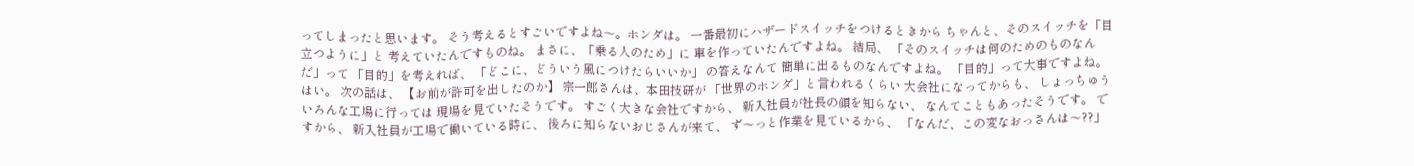ってしまったと思います。 そう考えるとすごいですよね〜。ホンダは。 一番最初にハザードスイッチをつけるときから ちゃんと、そのスイッチを「目立つように」と 考えていたんですものね。 まさに、「乗る人のため」に 車を作っていたんですよね。 結局、 「そのスイッチは何のためのものなんだ」って 「目的」を考えれば、 「どこに、どういう風につけたらいいか」 の答えなんて 簡単に出るものなんですよね。 「目的」って大事ですよね。はい。 次の話は、 【お前が許可を出したのか】 宗一郎さんは、本田技研が 「世界のホンダ」と言われるくらい 大会社になってからも、 しょっちゅういろんな工場に行っては 現場を見ていたそうです。 すごく大きな会社ですから、 新入社員が社長の顔を知らない、 なんてこともあったそうです。 ですから、 新入社員が工場で働いている時に、 後ろに知らないおじさんが来て、 ず〜っと作業を見ているから、 「なんだ、この変なおっさんは〜??」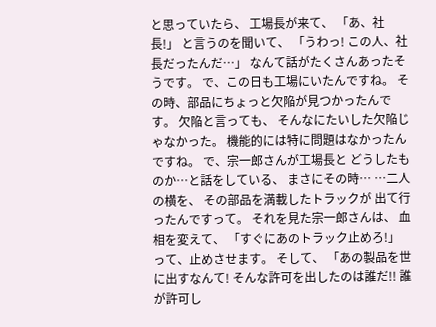と思っていたら、 工場長が来て、 「あ、社長!」 と言うのを聞いて、 「うわっ! この人、社長だったんだ…」 なんて話がたくさんあったそうです。 で、この日も工場にいたんですね。 その時、部品にちょっと欠陥が見つかったんです。 欠陥と言っても、 そんなにたいした欠陥じゃなかった。 機能的には特に問題はなかったんですね。 で、宗一郎さんが工場長と どうしたものか…と話をしている、 まさにその時… …二人の横を、 その部品を満載したトラックが 出て行ったんですって。 それを見た宗一郎さんは、 血相を変えて、 「すぐにあのトラック止めろ!」 って、止めさせます。 そして、 「あの製品を世に出すなんて! そんな許可を出したのは誰だ!! 誰が許可し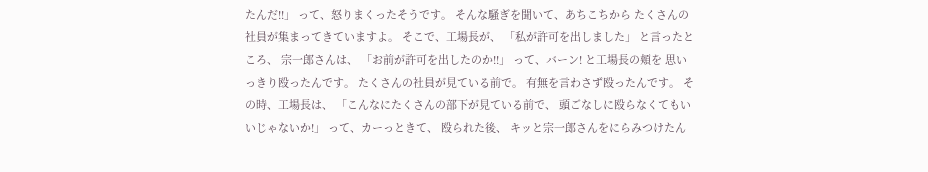たんだ!!」 って、怒りまくったそうです。 そんな騒ぎを聞いて、あちこちから たくさんの社員が集まってきていますよ。 そこで、工場長が、 「私が許可を出しました」 と言ったところ、 宗一郎さんは、 「お前が許可を出したのか!!」 って、バーン! と工場長の頬を 思いっきり殴ったんです。 たくさんの社員が見ている前で。 有無を言わさず殴ったんです。 その時、工場長は、 「こんなにたくさんの部下が見ている前で、 頭ごなしに殴らなくてもいいじゃないか!」 って、カーっときて、 殴られた後、 キッと宗一郎さんをにらみつけたん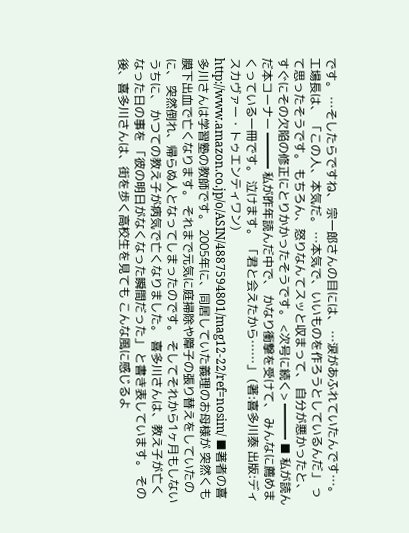です。 …そしたらですね、 宗一郎さんの目には、 …涙があふれていたんです…。 工場長は、 「この人、本気だ。 …本気で、いいものを作ろうとしているんだ」 って思ったそうです。 もちろん、怒りなんてスッと収まって、 自分が悪かったと、 すぐにその欠陥の修正にとりかかったそうです。 <次号に続く> ━━━ ■ 私が読んだ本コーナー ━━━ 私が昨年読んだ中で、 かなり衝撃を受けて、 みんなに薦めまくっている一冊です。 泣けます。 「君と会えたから……」 (著:喜多川泰 出版:ディスカヴァー・トゥエンティワン) http://www.amazon.co.jp/o/ASIN/4887594801/mag12-22/ref=nosim/ ■著者の喜多川さんは学習塾の教師です。 2005年に、同居していた義理のお母様が 突然くも膜下出血で亡くなります。 それまで元気に庭掃除や障子の張り替えをしていたのに、 突然倒れ、帰らぬ人となってしまったのです。 そしてそれから1ヶ月もしないうちに、 かつての教え子が病気で亡くなりました。 喜多川さんは、教え子が亡くなった日の事を 「彼の明日がなくなった瞬間だった」 と書き表しています。 その後、喜多川さんは、街を歩く高校生を見ても こんな風に感じるよ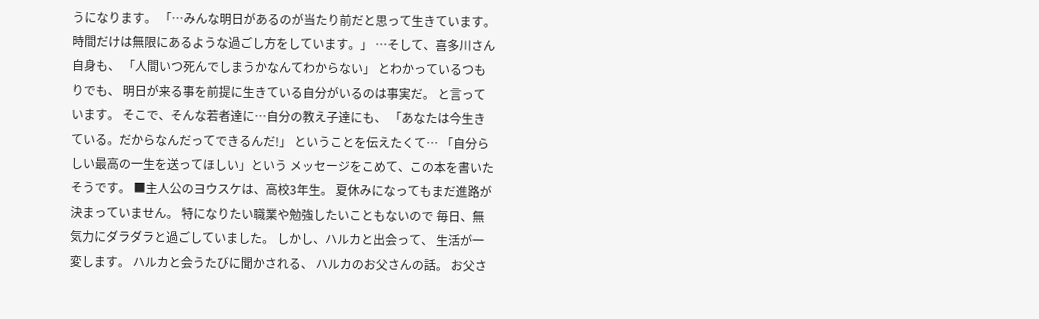うになります。 「…みんな明日があるのが当たり前だと思って生きています。 時間だけは無限にあるような過ごし方をしています。」 …そして、喜多川さん自身も、 「人間いつ死んでしまうかなんてわからない」 とわかっているつもりでも、 明日が来る事を前提に生きている自分がいるのは事実だ。 と言っています。 そこで、そんな若者達に…自分の教え子達にも、 「あなたは今生きている。だからなんだってできるんだ!」 ということを伝えたくて… 「自分らしい最高の一生を送ってほしい」という メッセージをこめて、この本を書いたそうです。 ■主人公のヨウスケは、高校3年生。 夏休みになってもまだ進路が決まっていません。 特になりたい職業や勉強したいこともないので 毎日、無気力にダラダラと過ごしていました。 しかし、ハルカと出会って、 生活が一変します。 ハルカと会うたびに聞かされる、 ハルカのお父さんの話。 お父さ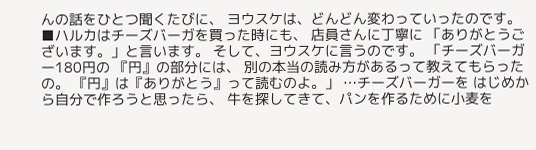んの話をひとつ聞くたびに、 ヨウスケは、どんどん変わっていったのです。 ■ハルカはチーズバーガを買った時にも、 店員さんに丁寧に 「ありがとうございます。」と言います。 そして、ヨウスケに言うのです。 「チーズバーガー180円の 『円』の部分には、 別の本当の読み方があるって教えてもらったの。 『円』は『ありがとう』って読むのよ。」 …チーズバーガーを はじめから自分で作ろうと思ったら、 牛を探してきて、パンを作るために小麦を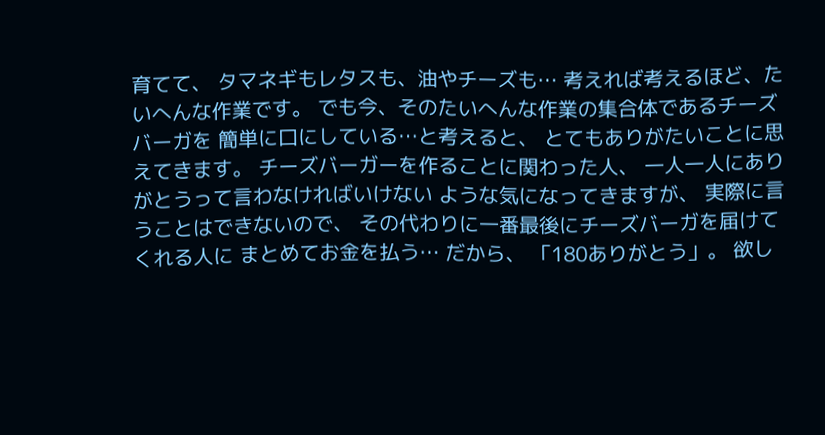育てて、 タマネギもレタスも、油やチーズも… 考えれば考えるほど、たいへんな作業です。 でも今、そのたいへんな作業の集合体であるチーズバーガを 簡単に口にしている…と考えると、 とてもありがたいことに思えてきます。 チーズバーガーを作ることに関わった人、 一人一人にありがとうって言わなければいけない ような気になってきますが、 実際に言うことはできないので、 その代わりに一番最後にチーズバーガを届けてくれる人に まとめてお金を払う… だから、 「180ありがとう」。 欲し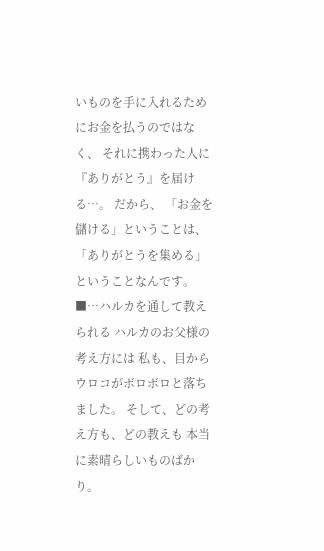いものを手に入れるためにお金を払うのではなく、 それに携わった人に『ありがとう』を届ける…。 だから、 「お金を儲ける」ということは、 「ありがとうを集める」ということなんです。 ■…ハルカを通して教えられる ハルカのお父様の考え方には 私も、目からウロコがボロボロと落ちました。 そして、どの考え方も、どの教えも 本当に素晴らしいものばかり。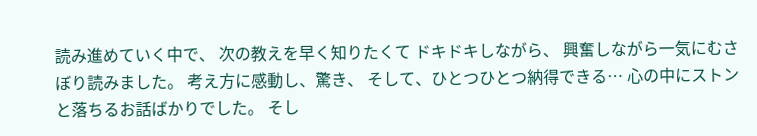読み進めていく中で、 次の教えを早く知りたくて ドキドキしながら、 興奮しながら一気にむさぼり読みました。 考え方に感動し、驚き、 そして、ひとつひとつ納得できる… 心の中にストンと落ちるお話ばかりでした。 そし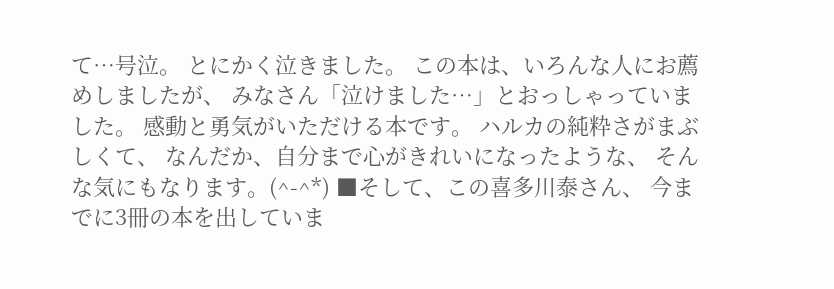て…号泣。 とにかく泣きました。 この本は、いろんな人にお薦めしましたが、 みなさん「泣けました…」とおっしゃっていました。 感動と勇気がいただける本です。 ハルカの純粋さがまぶしくて、 なんだか、自分まで心がきれいになったような、 そんな気にもなります。(^-^*) ■そして、この喜多川泰さん、 今までに3冊の本を出していま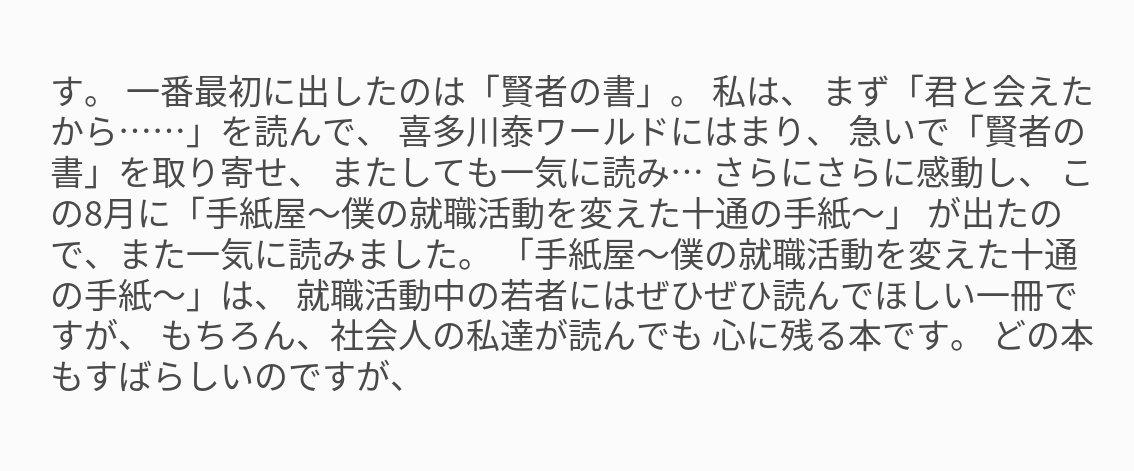す。 一番最初に出したのは「賢者の書」。 私は、 まず「君と会えたから……」を読んで、 喜多川泰ワールドにはまり、 急いで「賢者の書」を取り寄せ、 またしても一気に読み… さらにさらに感動し、 この8月に「手紙屋〜僕の就職活動を変えた十通の手紙〜」 が出たので、また一気に読みました。 「手紙屋〜僕の就職活動を変えた十通の手紙〜」は、 就職活動中の若者にはぜひぜひ読んでほしい一冊ですが、 もちろん、社会人の私達が読んでも 心に残る本です。 どの本もすばらしいのですが、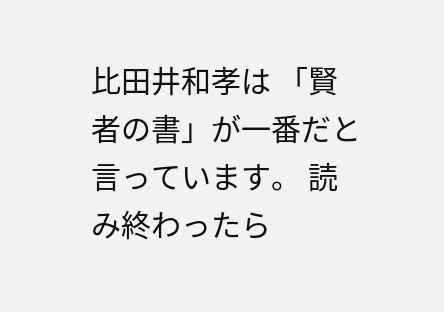比田井和孝は 「賢者の書」が一番だと言っています。 読み終わったら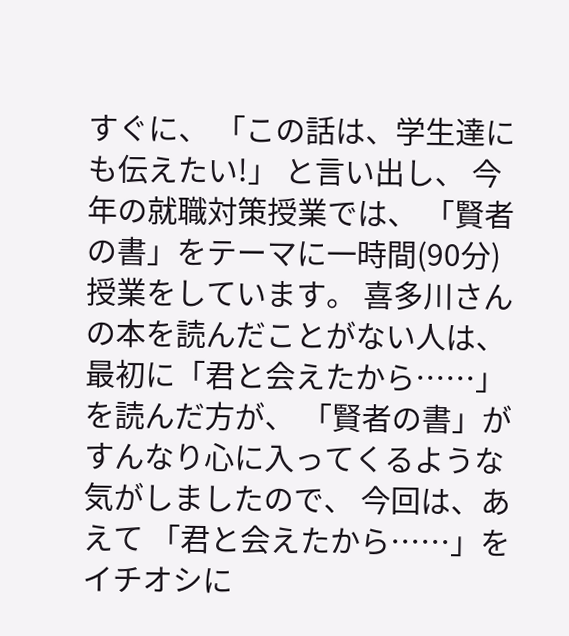すぐに、 「この話は、学生達にも伝えたい!」 と言い出し、 今年の就職対策授業では、 「賢者の書」をテーマに一時間(90分) 授業をしています。 喜多川さんの本を読んだことがない人は、 最初に「君と会えたから……」を読んだ方が、 「賢者の書」が すんなり心に入ってくるような気がしましたので、 今回は、あえて 「君と会えたから……」を イチオシに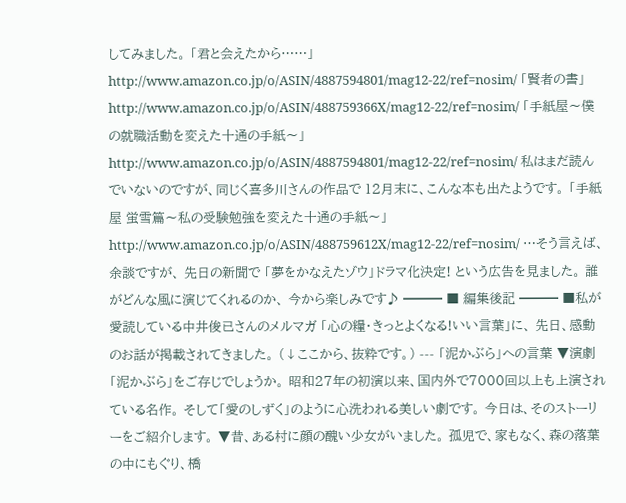してみました。 「君と会えたから……」 http://www.amazon.co.jp/o/ASIN/4887594801/mag12-22/ref=nosim/ 「賢者の書」 http://www.amazon.co.jp/o/ASIN/488759366X/mag12-22/ref=nosim/ 「手紙屋〜僕の就職活動を変えた十通の手紙〜」 http://www.amazon.co.jp/o/ASIN/4887594801/mag12-22/ref=nosim/ 私はまだ読んでいないのですが、同じく喜多川さんの作品で 12月末に、こんな本も出たようです。 「手紙屋 蛍雪篇〜私の受験勉強を変えた十通の手紙〜」 http://www.amazon.co.jp/o/ASIN/488759612X/mag12-22/ref=nosim/ …そう言えば、余談ですが、 先日の新聞で 「夢をかなえたゾウ」ドラマ化決定! という広告を見ました。 誰がどんな風に演じてくれるのか、 今から楽しみです♪ ━━━ ■ 編集後記 ━━━ ■私が愛読している中井俊已さんのメルマガ 「心の糧・きっとよくなる!いい言葉」に、 先日、感動のお話が掲載されてきました。 (↓ここから、抜粋です。) --- 「泥かぶら」への言葉 ▼演劇「泥かぶら」をご存じでしょうか。 昭和27年の初演以来、国内外で7000回以上も上演されている名作。 そして「愛のしずく」のように心洗われる美しい劇です。 今日は、そのストーリーをご紹介します。 ▼昔、ある村に顔の醜い少女がいました。 孤児で、家もなく、森の落葉の中にもぐり、橋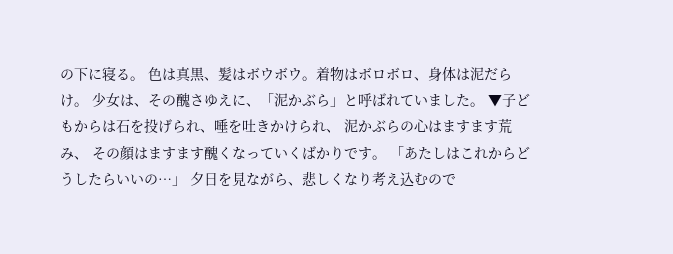の下に寝る。 色は真黒、髪はボウボウ。着物はボロボロ、身体は泥だらけ。 少女は、その醜さゆえに、「泥かぶら」と呼ばれていました。 ▼子どもからは石を投げられ、唾を吐きかけられ、 泥かぶらの心はますます荒み、 その顔はますます醜くなっていくばかりです。 「あたしはこれからどうしたらいいの…」 夕日を見ながら、悲しくなり考え込むので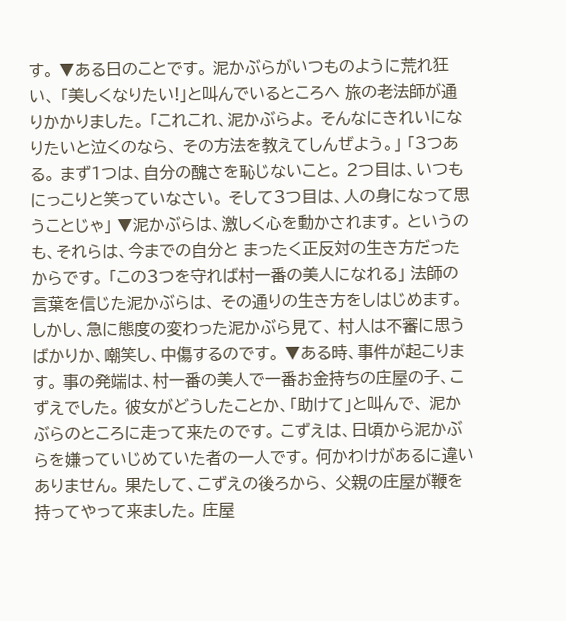す。 ▼ある日のことです。 泥かぶらがいつものように荒れ狂い、 「美しくなりたい!」と叫んでいるところへ 旅の老法師が通りかかりました。 「これこれ、泥かぶらよ。 そんなにきれいになりたいと泣くのなら、 その方法を教えてしんぜよう。」 「3つある。 まず1つは、自分の醜さを恥じないこと。 2つ目は、いつもにっこりと笑っていなさい。 そして3つ目は、人の身になって思うことじゃ」 ▼泥かぶらは、激しく心を動かされます。 というのも、それらは、今までの自分と まったく正反対の生き方だったからです。 「この3つを守れば村一番の美人になれる」 法師の言葉を信じた泥かぶらは、 その通りの生き方をしはじめます。 しかし、急に態度の変わった泥かぶら見て、 村人は不審に思うばかりか、嘲笑し、中傷するのです。 ▼ある時、事件が起こります。 事の発端は、村一番の美人で一番お金持ちの庄屋の子、こずえでした。 彼女がどうしたことか、「助けて」と叫んで、 泥かぶらのところに走って来たのです。 こずえは、日頃から泥かぶらを嫌っていじめていた者の一人です。 何かわけがあるに違いありません。 果たして、こずえの後ろから、 父親の庄屋が鞭を持ってやって来ました。 庄屋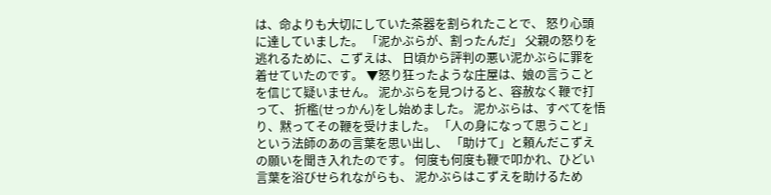は、命よりも大切にしていた茶器を割られたことで、 怒り心頭に達していました。 「泥かぶらが、割ったんだ」 父親の怒りを逃れるために、こずえは、 日頃から評判の悪い泥かぶらに罪を着せていたのです。 ▼怒り狂ったような庄屋は、娘の言うことを信じて疑いません。 泥かぶらを見つけると、容赦なく鞭で打って、 折檻(せっかん)をし始めました。 泥かぶらは、すべてを悟り、黙ってその鞭を受けました。 「人の身になって思うこと」という法師のあの言葉を思い出し、 「助けて」と頼んだこずえの願いを聞き入れたのです。 何度も何度も鞭で叩かれ、ひどい言葉を浴びせられながらも、 泥かぶらはこずえを助けるため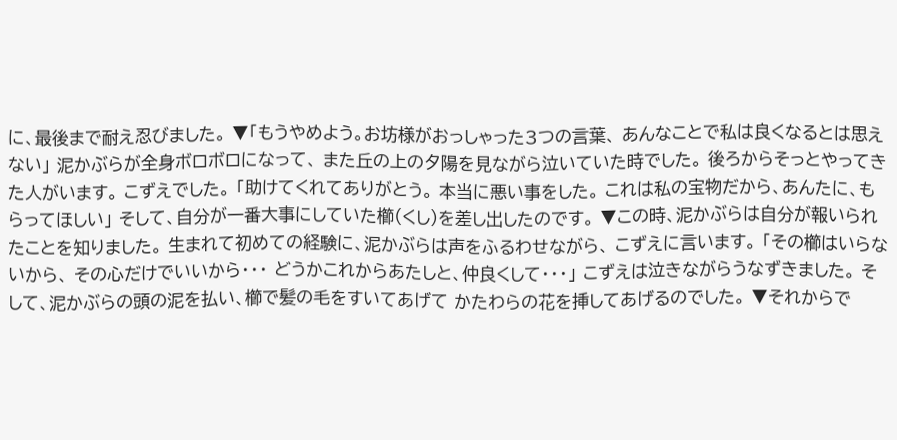に、最後まで耐え忍びました。 ▼「もうやめよう。お坊様がおっしゃった3つの言葉、 あんなことで私は良くなるとは思えない」 泥かぶらが全身ボロボロになって、 また丘の上の夕陽を見ながら泣いていた時でした。 後ろからそっとやってきた人がいます。 こずえでした。 「助けてくれてありがとう。 本当に悪い事をした。 これは私の宝物だから、あんたに、もらってほしい」 そして、自分が一番大事にしていた櫛(くし)を差し出したのです。 ▼この時、泥かぶらは自分が報いられたことを知りました。 生まれて初めての経験に、泥かぶらは声をふるわせながら、 こずえに言います。 「その櫛はいらないから、 その心だけでいいから・・・ どうかこれからあたしと、仲良くして・・・」 こずえは泣きながらうなずきました。 そして、泥かぶらの頭の泥を払い、櫛で髪の毛をすいてあげて かたわらの花を挿してあげるのでした。 ▼それからで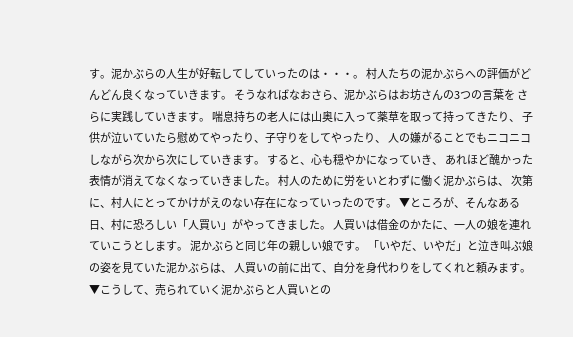す。泥かぶらの人生が好転してしていったのは・・・。 村人たちの泥かぶらへの評価がどんどん良くなっていきます。 そうなればなおさら、泥かぶらはお坊さんの3つの言葉を さらに実践していきます。 喘息持ちの老人には山奥に入って薬草を取って持ってきたり、 子供が泣いていたら慰めてやったり、子守りをしてやったり、 人の嫌がることでもニコニコしながら次から次にしていきます。 すると、心も穏やかになっていき、 あれほど醜かった表情が消えてなくなっていきました。 村人のために労をいとわずに働く泥かぶらは、 次第に、村人にとってかけがえのない存在になっていったのです。 ▼ところが、そんなある日、村に恐ろしい「人買い」がやってきました。 人買いは借金のかたに、一人の娘を連れていこうとします。 泥かぶらと同じ年の親しい娘です。 「いやだ、いやだ」と泣き叫ぶ娘の姿を見ていた泥かぶらは、 人買いの前に出て、自分を身代わりをしてくれと頼みます。 ▼こうして、売られていく泥かぶらと人買いとの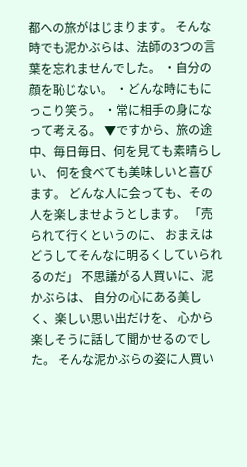都への旅がはじまります。 そんな時でも泥かぶらは、法師の3つの言葉を忘れませんでした。 ・自分の顔を恥じない。 ・どんな時にもにっこり笑う。 ・常に相手の身になって考える。 ▼ですから、旅の途中、毎日毎日、何を見ても素晴らしい、 何を食べても美味しいと喜びます。 どんな人に会っても、その人を楽しませようとします。 「売られて行くというのに、 おまえはどうしてそんなに明るくしていられるのだ」 不思議がる人買いに、泥かぶらは、 自分の心にある美しく、楽しい思い出だけを、 心から楽しそうに話して聞かせるのでした。 そんな泥かぶらの姿に人買い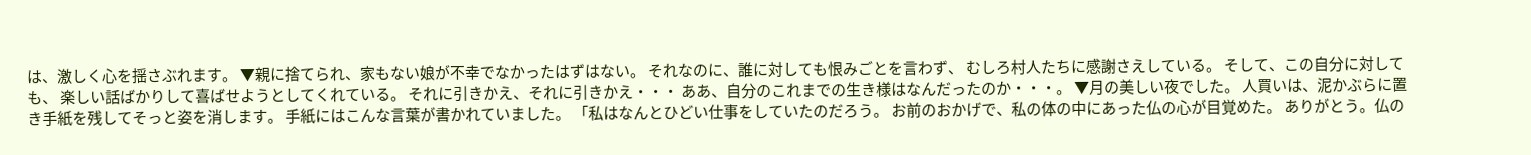は、激しく心を揺さぶれます。 ▼親に捨てられ、家もない娘が不幸でなかったはずはない。 それなのに、誰に対しても恨みごとを言わず、 むしろ村人たちに感謝さえしている。 そして、この自分に対しても、 楽しい話ばかりして喜ばせようとしてくれている。 それに引きかえ、それに引きかえ・・・ ああ、自分のこれまでの生き様はなんだったのか・・・。 ▼月の美しい夜でした。 人買いは、泥かぶらに置き手紙を残してそっと姿を消します。 手紙にはこんな言葉が書かれていました。 「私はなんとひどい仕事をしていたのだろう。 お前のおかげで、私の体の中にあった仏の心が目覚めた。 ありがとう。仏の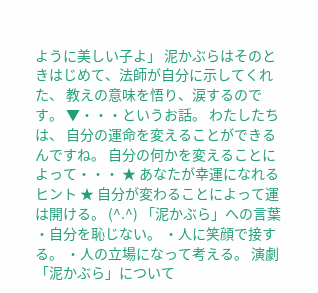ように美しい子よ」 泥かぶらはそのときはじめて、法師が自分に示してくれた、 教えの意味を悟り、涙するのです。 ▼・・・というお話。 わたしたちは、 自分の運命を変えることができるんですね。 自分の何かを変えることによって・・・ ★ あなたが幸運になれるヒント ★ 自分が変わることによって運は開ける。 (^.^) 「泥かぶら」への言葉 ・自分を恥じない。 ・人に笑顔で接する。 ・人の立場になって考える。 演劇「泥かぶら」について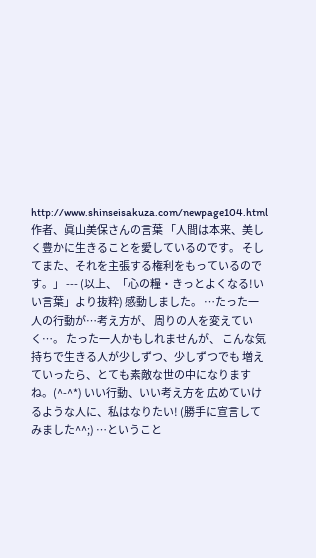http://www.shinseisakuza.com/newpage104.html 作者、眞山美保さんの言葉 「人間は本来、美しく豊かに生きることを愛しているのです。 そしてまた、それを主張する権利をもっているのです。」 --- (以上、「心の糧・きっとよくなる!いい言葉」より抜粋) 感動しました。 …たった一人の行動が…考え方が、 周りの人を変えていく…。 たった一人かもしれませんが、 こんな気持ちで生きる人が少しずつ、少しずつでも 増えていったら、とても素敵な世の中になりますね。(^-^*) いい行動、いい考え方を 広めていけるような人に、私はなりたい! (勝手に宣言してみました^^;) …ということ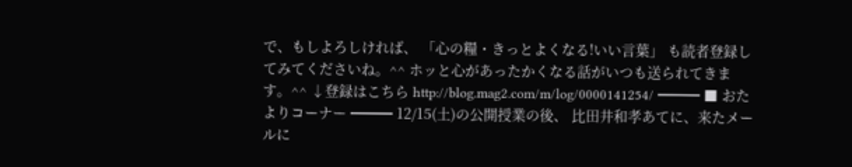で、もしよろしければ、 「心の糧・きっとよくなる!いい言葉」 も読者登録してみてくださいね。^^ ホッと心があったかくなる話がいつも送られてきます。^^ ↓登録はこちら http://blog.mag2.com/m/log/0000141254/ ━━━ ■ おたよりコーナー ━━━ 12/15(土)の公開授業の後、 比田井和孝あてに、来たメールに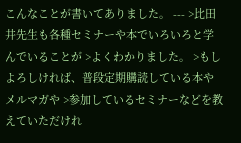こんなことが書いてありました。 --- >比田井先生も各種セミナーや本でいろいろと学んでいることが >よくわかりました。 >もしよろしければ、普段定期購読している本やメルマガや >参加しているセミナーなどを教えていただけれ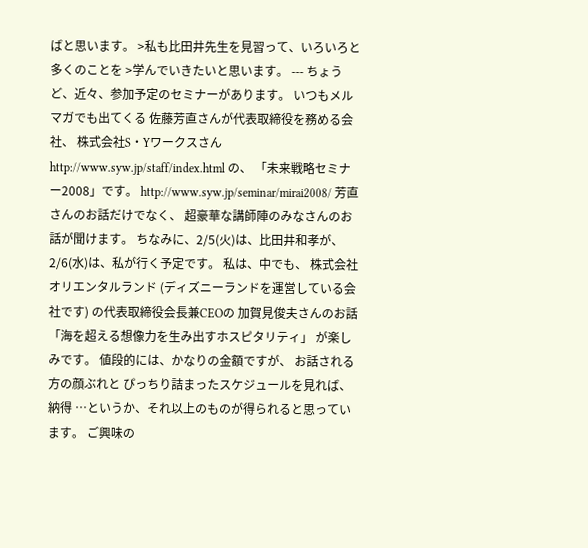ばと思います。 >私も比田井先生を見習って、いろいろと多くのことを >学んでいきたいと思います。 --- ちょうど、近々、参加予定のセミナーがあります。 いつもメルマガでも出てくる 佐藤芳直さんが代表取締役を務める会社、 株式会社S・Yワークスさん http://www.syw.jp/staff/index.html の、 「未来戦略セミナー2008」です。 http://www.syw.jp/seminar/mirai2008/ 芳直さんのお話だけでなく、 超豪華な講師陣のみなさんのお話が聞けます。 ちなみに、2/5(火)は、比田井和孝が、 2/6(水)は、私が行く予定です。 私は、中でも、 株式会社オリエンタルランド (ディズニーランドを運営している会社です) の代表取締役会長兼CEOの 加賀見俊夫さんのお話 「海を超える想像力を生み出すホスピタリティ」 が楽しみです。 値段的には、かなりの金額ですが、 お話される方の顔ぶれと ぴっちり詰まったスケジュールを見れば、納得 …というか、それ以上のものが得られると思っています。 ご興味の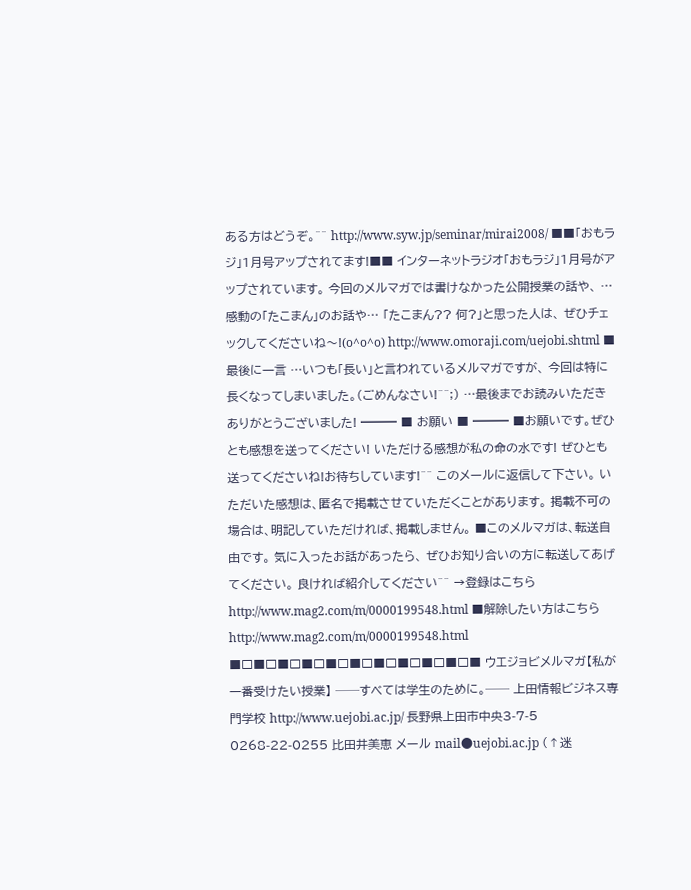ある方はどうぞ。^^ http://www.syw.jp/seminar/mirai2008/ ■■「おもラジ」1月号アップされてます!■■ インターネットラジオ「おもラジ」1月号がアップされています。 今回のメルマガでは書けなかった公開授業の話や、 …感動の「たこまん」のお話や… 「たこまん?? 何?」と思った人は、 ぜひチェックしてくださいね〜!(o^o^o) http://www.omoraji.com/uejobi.shtml ■最後に一言 …いつも「長い」と言われているメルマガですが、 今回は特に長くなってしまいました。(ごめんなさい!^^;) …最後までお読みいただきありがとうございました! ━━━ ■ お願い ■ ━━━ ■お願いです。ぜひとも感想を送ってください! いただける感想が私の命の水です! ぜひとも送ってくださいね!お待ちしています!^^ このメールに返信して下さい。 いただいた感想は、匿名で掲載させていただくことがあります。 掲載不可の場合は、明記していただければ、掲載しません。 ■このメルマガは、転送自由です。 気に入ったお話があったら、 ぜひお知り合いの方に転送してあげてください。 良ければ紹介してください^^ →登録はこちら http://www.mag2.com/m/0000199548.html ■解除したい方はこちら http://www.mag2.com/m/0000199548.html ■□■□■□■□■□■□■□■□■□■□■ ウエジョビメルマガ【私が一番受けたい授業】 ──すべては学生のために。── 上田情報ビジネス専門学校 http://www.uejobi.ac.jp/ 長野県上田市中央3-7-5 0268-22-0255 比田井美恵 メール mail●uejobi.ac.jp (↑迷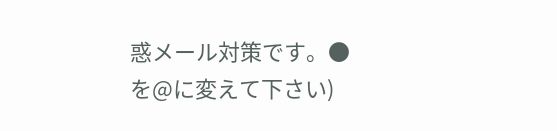惑メール対策です。●を@に変えて下さい)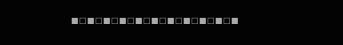■□■□■□■□■□■□■□■□■□■□■